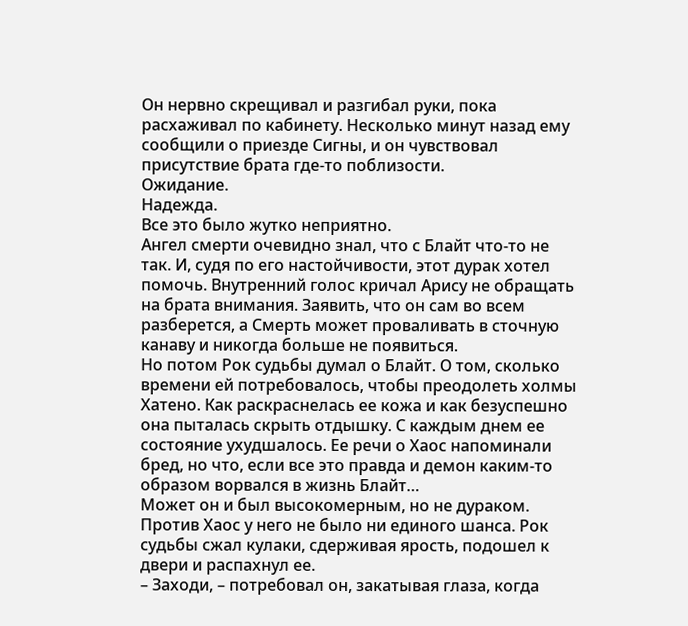Он нервно скрещивал и разгибал руки, пока расхаживал по кабинету. Несколько минут назад ему сообщили о приезде Сигны, и он чувствовал присутствие брата где-то поблизости.
Ожидание.
Надежда.
Все это было жутко неприятно.
Ангел смерти очевидно знал, что с Блайт что-то не так. И, судя по его настойчивости, этот дурак хотел помочь. Внутренний голос кричал Арису не обращать на брата внимания. Заявить, что он сам во всем разберется, а Смерть может проваливать в сточную канаву и никогда больше не появиться.
Но потом Рок судьбы думал о Блайт. О том, сколько времени ей потребовалось, чтобы преодолеть холмы Хатено. Как раскраснелась ее кожа и как безуспешно она пыталась скрыть отдышку. С каждым днем ее состояние ухудшалось. Ее речи о Хаос напоминали бред, но что, если все это правда и демон каким-то образом ворвался в жизнь Блайт…
Может он и был высокомерным, но не дураком. Против Хаос у него не было ни единого шанса. Рок судьбы сжал кулаки, сдерживая ярость, подошел к двери и распахнул ее.
– Заходи, – потребовал он, закатывая глаза, когда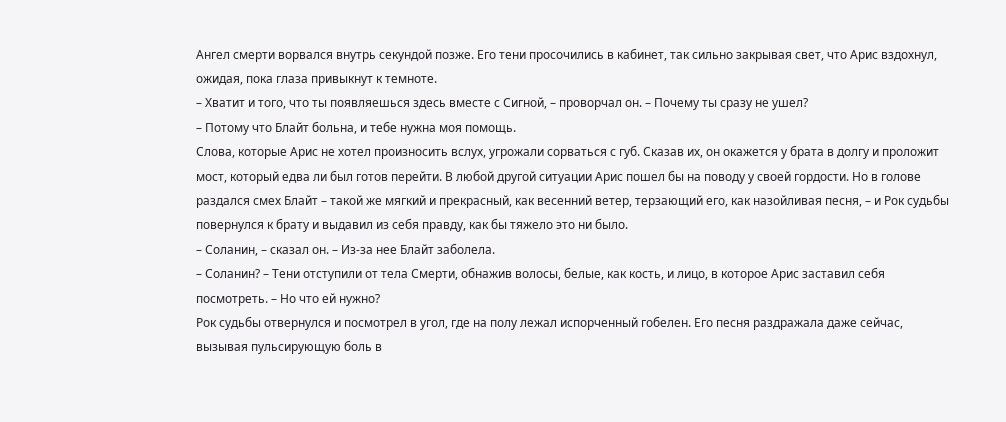Ангел смерти ворвался внутрь секундой позже. Его тени просочились в кабинет, так сильно закрывая свет, что Арис вздохнул, ожидая, пока глаза привыкнут к темноте.
– Хватит и того, что ты появляешься здесь вместе с Сигной, – проворчал он. – Почему ты сразу не ушел?
– Потому что Блайт больна, и тебе нужна моя помощь.
Слова, которые Арис не хотел произносить вслух, угрожали сорваться с губ. Сказав их, он окажется у брата в долгу и проложит мост, который едва ли был готов перейти. В любой другой ситуации Арис пошел бы на поводу у своей гордости. Но в голове раздался смех Блайт – такой же мягкий и прекрасный, как весенний ветер, терзающий его, как назойливая песня, – и Рок судьбы повернулся к брату и выдавил из себя правду, как бы тяжело это ни было.
– Соланин, – сказал он. – Из-за нее Блайт заболела.
– Соланин? – Тени отступили от тела Смерти, обнажив волосы, белые, как кость, и лицо, в которое Арис заставил себя посмотреть. – Но что ей нужно?
Рок судьбы отвернулся и посмотрел в угол, где на полу лежал испорченный гобелен. Его песня раздражала даже сейчас, вызывая пульсирующую боль в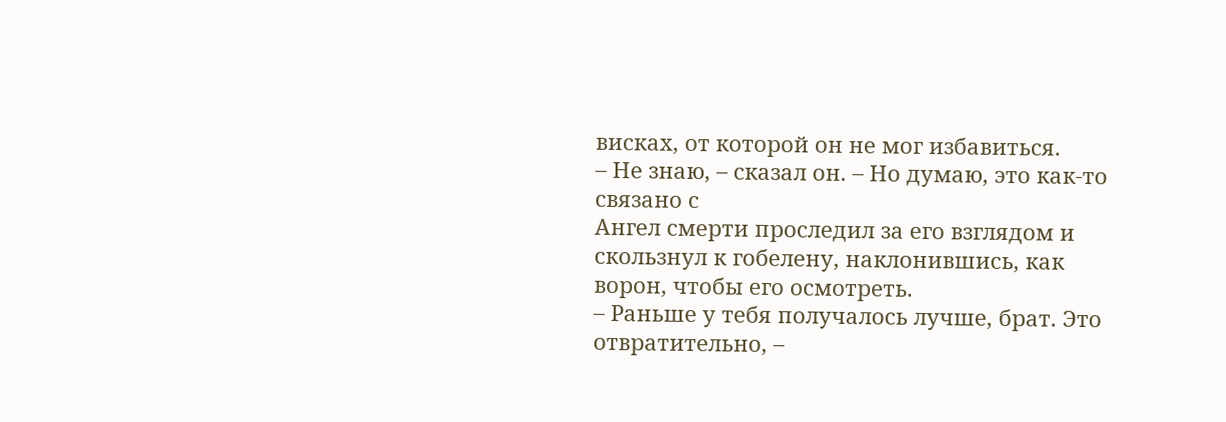висках, от которой он не мог избавиться.
– Не знаю, – сказал он. – Но думаю, это как-то связано с
Ангел смерти проследил за его взглядом и скользнул к гобелену, наклонившись, как ворон, чтобы его осмотреть.
– Раньше у тебя получалось лучше, брат. Это отвратительно, –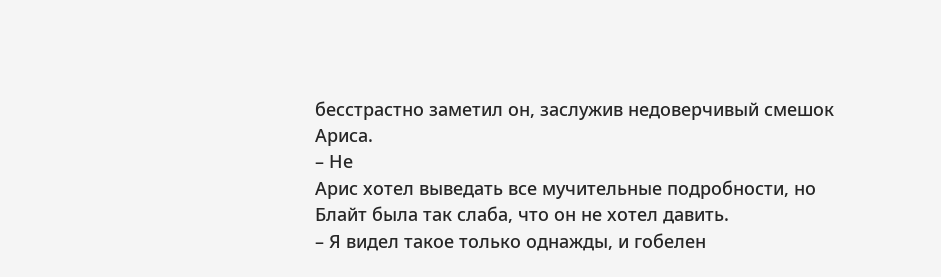бесстрастно заметил он, заслужив недоверчивый смешок Ариса.
– Не
Арис хотел выведать все мучительные подробности, но Блайт была так слаба, что он не хотел давить.
– Я видел такое только однажды, и гобелен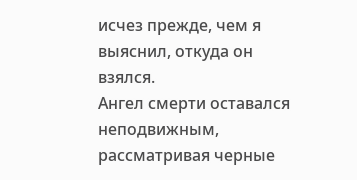исчез прежде, чем я выяснил, откуда он взялся.
Ангел смерти оставался неподвижным, рассматривая черные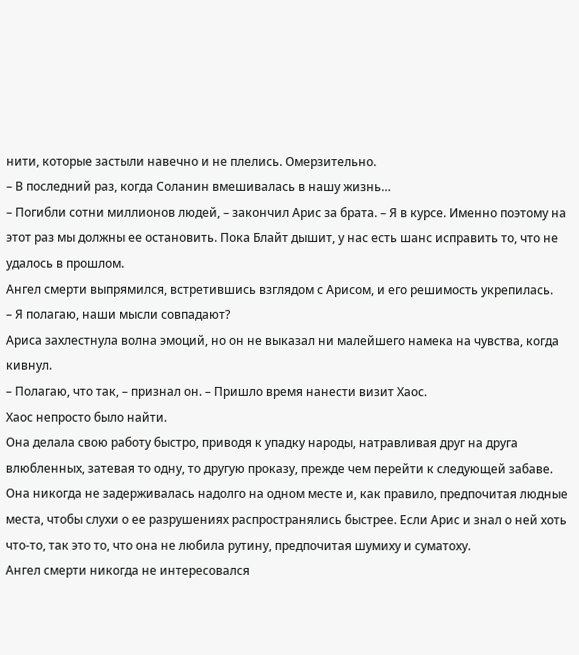нити, которые застыли навечно и не плелись. Омерзительно.
– В последний раз, когда Соланин вмешивалась в нашу жизнь…
– Погибли сотни миллионов людей, – закончил Арис за брата. – Я в курсе. Именно поэтому на этот раз мы должны ее остановить. Пока Блайт дышит, у нас есть шанс исправить то, что не удалось в прошлом.
Ангел смерти выпрямился, встретившись взглядом с Арисом, и его решимость укрепилась.
– Я полагаю, наши мысли совпадают?
Ариса захлестнула волна эмоций, но он не выказал ни малейшего намека на чувства, когда кивнул.
– Полагаю, что так, – признал он. – Пришло время нанести визит Хаос.
Хаос непросто было найти.
Она делала свою работу быстро, приводя к упадку народы, натравливая друг на друга влюбленных, затевая то одну, то другую проказу, прежде чем перейти к следующей забаве. Она никогда не задерживалась надолго на одном месте и, как правило, предпочитая людные места, чтобы слухи о ее разрушениях распространялись быстрее. Если Арис и знал о ней хоть что-то, так это то, что она не любила рутину, предпочитая шумиху и суматоху.
Ангел смерти никогда не интересовался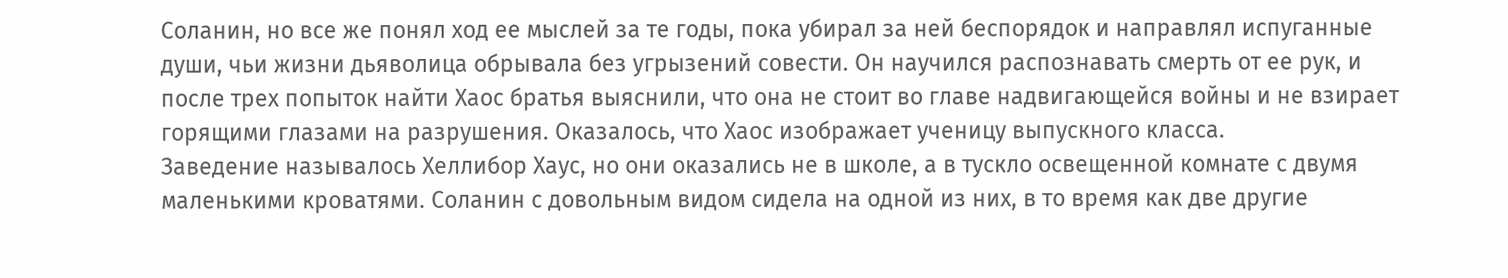Соланин, но все же понял ход ее мыслей за те годы, пока убирал за ней беспорядок и направлял испуганные души, чьи жизни дьяволица обрывала без угрызений совести. Он научился распознавать смерть от ее рук, и после трех попыток найти Хаос братья выяснили, что она не стоит во главе надвигающейся войны и не взирает горящими глазами на разрушения. Оказалось, что Хаос изображает ученицу выпускного класса.
Заведение называлось Хеллибор Хаус, но они оказались не в школе, а в тускло освещенной комнате с двумя маленькими кроватями. Соланин с довольным видом сидела на одной из них, в то время как две другие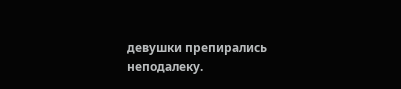девушки препирались неподалеку.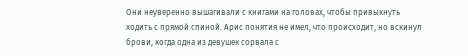Они неуверенно вышагивали с книгами на головах, чтобы привыкнуть ходить с прямой спиной. Арис понятия не имел, что происходит, но вскинул брови, когда одна из девушек сорвала с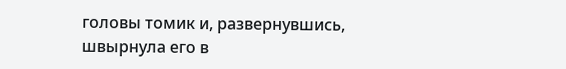головы томик и, развернувшись, швырнула его в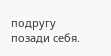подругу позади себя.